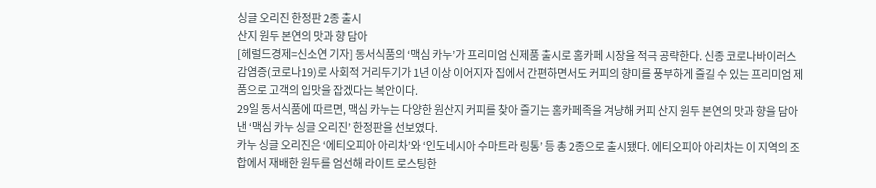싱글 오리진 한정판 2종 출시
산지 원두 본연의 맛과 향 담아
[헤럴드경제=신소연 기자] 동서식품의 ‘맥심 카누’가 프리미엄 신제품 출시로 홈카페 시장을 적극 공략한다. 신종 코로나바이러스 감염증(코로나19)로 사회적 거리두기가 1년 이상 이어지자 집에서 간편하면서도 커피의 향미를 풍부하게 즐길 수 있는 프리미엄 제품으로 고객의 입맛을 잡겠다는 복안이다.
29일 동서식품에 따르면, 맥심 카누는 다양한 원산지 커피를 찾아 즐기는 홈카페족을 겨냥해 커피 산지 원두 본연의 맛과 향을 담아낸 ‘맥심 카누 싱글 오리진’ 한정판을 선보였다.
카누 싱글 오리진은 ‘에티오피아 아리차’와 ‘인도네시아 수마트라 링통’ 등 총 2종으로 출시됐다. 에티오피아 아리차는 이 지역의 조합에서 재배한 원두를 엄선해 라이트 로스팅한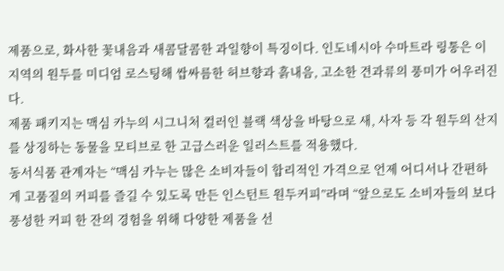제품으로, 화사한 꽃내음과 새콤달콤한 과일향이 특징이다. 인도네시아 수마트라 링통은 이 지역의 원두를 미디엄 로스팅해 쌉싸름한 허브향과 흙내음, 고소한 견과류의 풍미가 어우러진다.
제품 패키지는 맥심 카누의 시그니처 컬러인 블랙 색상을 바탕으로 새, 사자 등 각 원두의 산지를 상징하는 동물을 모티브로 한 고급스러운 일러스트를 적용했다.
동서식품 관계자는 “맥심 카누는 많은 소비자들이 합리적인 가격으로 언제 어디서나 간편하게 고품질의 커피를 즐길 수 있도록 만든 인스턴트 원두커피”라며 “앞으로도 소비자들의 보다 풍성한 커피 한 잔의 경험을 위해 다양한 제품을 선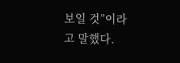보일 것”이라고 말했다.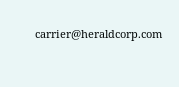carrier@heraldcorp.com